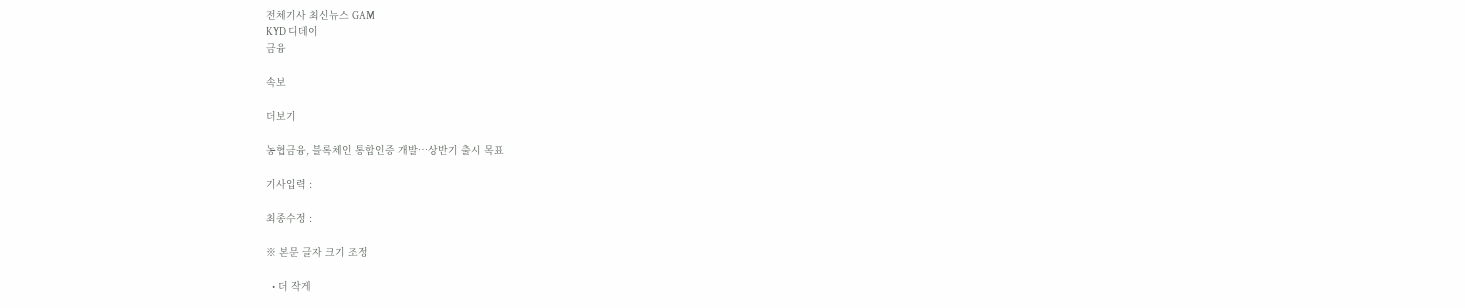전체기사 최신뉴스 GAM
KYD 디데이
금융

속보

더보기

농협금융, 블록체인 통합인증 개발…상반기 출시 목표

기사입력 :

최종수정 :

※ 본문 글자 크기 조정

  • 더 작게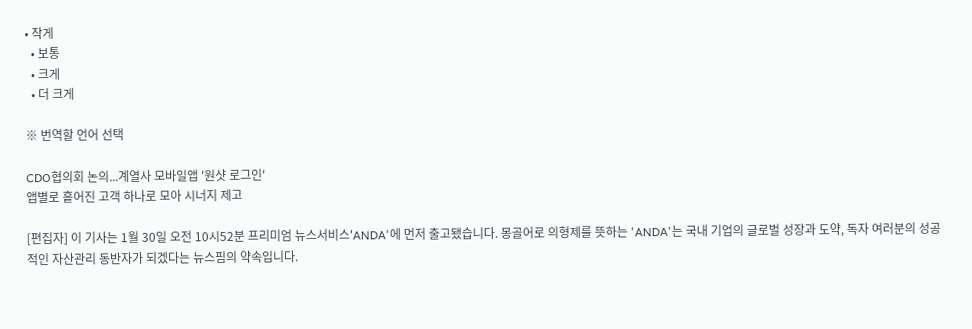• 작게
  • 보통
  • 크게
  • 더 크게

※ 번역할 언어 선택

CDO협의회 논의...계열사 모바일앱 '원샷 로그인'
앱별로 흩어진 고객 하나로 모아 시너지 제고

[편집자] 이 기사는 1월 30일 오전 10시52분 프리미엄 뉴스서비스'ANDA'에 먼저 출고됐습니다. 몽골어로 의형제를 뜻하는 'ANDA'는 국내 기업의 글로벌 성장과 도약, 독자 여러분의 성공적인 자산관리 동반자가 되겠다는 뉴스핌의 약속입니다.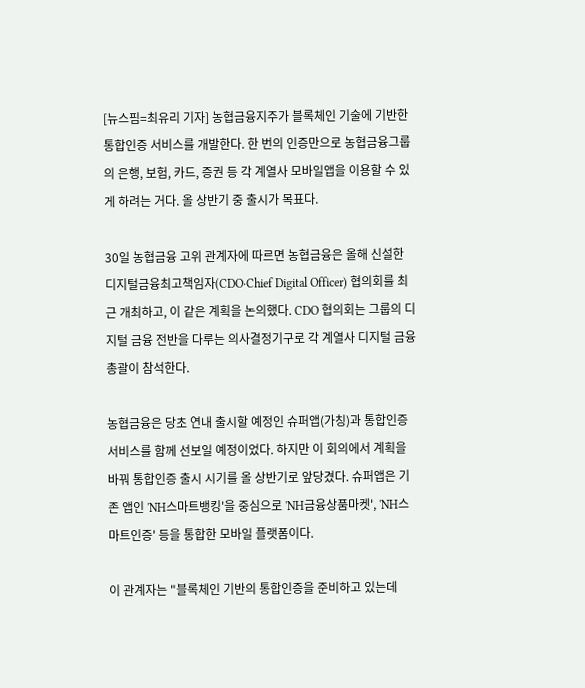[뉴스핌=최유리 기자] 농협금융지주가 블록체인 기술에 기반한 통합인증 서비스를 개발한다. 한 번의 인증만으로 농협금융그룹의 은행, 보험, 카드, 증권 등 각 계열사 모바일앱을 이용할 수 있게 하려는 거다. 올 상반기 중 출시가 목표다.

30일 농협금융 고위 관계자에 따르면 농협금융은 올해 신설한 디지털금융최고책임자(CDO·Chief Digital Officer) 협의회를 최근 개최하고, 이 같은 계획을 논의했다. CDO 협의회는 그룹의 디지털 금융 전반을 다루는 의사결정기구로 각 계열사 디지털 금융 총괄이 참석한다.

농협금융은 당초 연내 출시할 예정인 슈퍼앱(가칭)과 통합인증 서비스를 함께 선보일 예정이었다. 하지만 이 회의에서 계획을 바꿔 통합인증 출시 시기를 올 상반기로 앞당겼다. 슈퍼앱은 기존 앱인 'NH스마트뱅킹'을 중심으로 'NH금융상품마켓', 'NH스마트인증' 등을 통합한 모바일 플랫폼이다.

이 관계자는 "블록체인 기반의 통합인증을 준비하고 있는데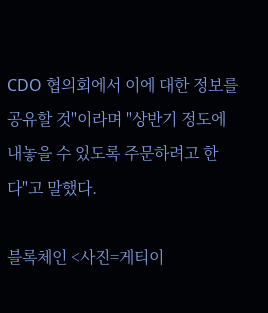CDO 협의회에서 이에 대한 정보를 공유할 것"이라며 "상반기 정도에 내놓을 수 있도록 주문하려고 한다"고 말했다.

블록체인 <사진=게티이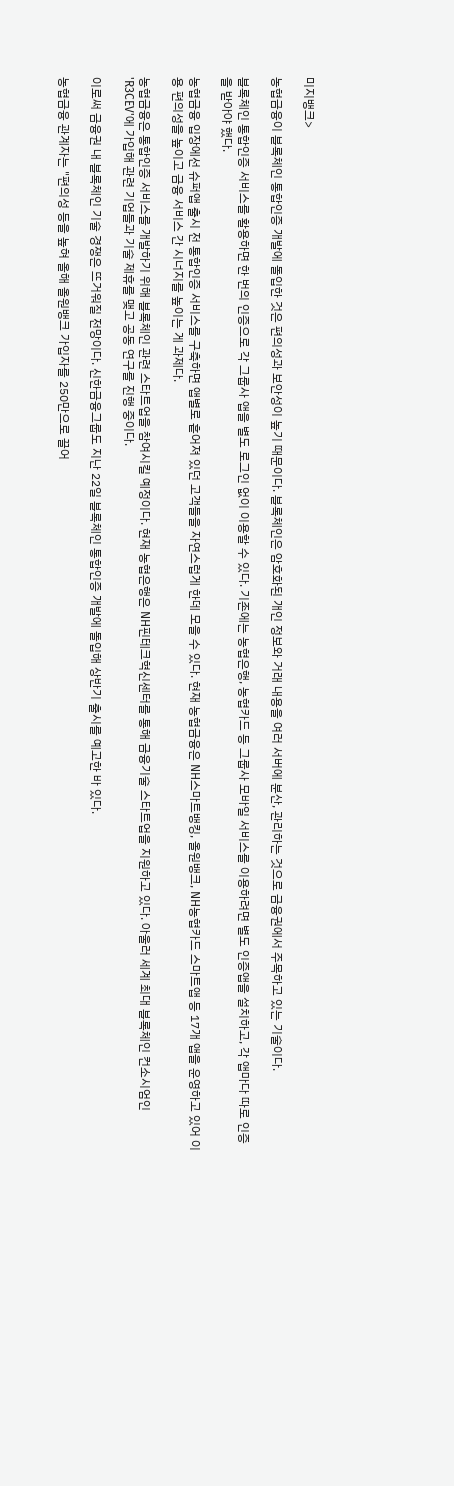미지뱅크>

농협금융이 블록체인 통합인증 개발에 돌입한 것은 편의성과 보안성이 높기 때문이다. 블록체인은 암호화된 개인 정보와 거래 내용을 여러 서버에 분산, 관리하는 것으로 금융권에서 주목하고 있는 기술이다.

블록체인 통합인증 서비스를 활용하면 한 번의 인증으로 각 그룹사 앱을 별도 로그인 없이 이용할 수 있다. 기존에는 농협은행, 농협카드 등 그룹사 모바일 서비스를 이용하려면 별도 인증앱을 설치하고, 각 앱마다 따로 인증을 받아야 했다.

농협금융 입장에선 슈퍼앱 출시 전 통합인증 서비스를 구축하면 앱별로 흩어져 있던 고객들을 자연스럽게 한데 모을 수 있다. 현재 농협금융은 NH스마트뱅킹, 올원뱅크, NH농협카드 스마트앱 등 17개 앱을 운영하고 있어 이용 편의성을 높이고 금융 서비스 간 시너지를 높이는 게 과제다.

농협금융은 통합인증 서비스를 개발하기 위해 블록체인 관련 스타트업을 참여시킬 예정이다. 현재 농협은행은 NH핀테크혁신센터를 통해 금융기술 스타트업을 지원하고 있다. 아울러 세계 최대 블록체인 컨소시엄인 'R3CEV'에 가입해 관련 기업들과 기술 제휴를 맺고 공동 연구를 진행 중이다.

이로써 금융권 내 블록체인 기술 경쟁은 뜨거워질 전망이다. 신한금융그룹도 지난 22일 블록체인 통합인증 개발에 돌입해 상반기 출시를 예고한 바 있다.

농협금융 관계자는 "편의성 등을 높혀 올해 올원뱅크 가입자를 250만으로 끌어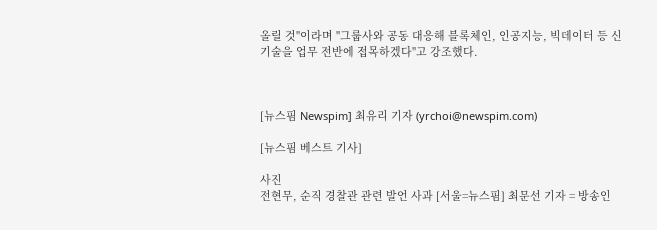올릴 것"이라며 "그룹사와 공동 대응해 블록체인, 인공지능, 빅데이터 등 신기술을 업무 전반에 접목하겠다"고 강조했다.



[뉴스핌 Newspim] 최유리 기자 (yrchoi@newspim.com)

[뉴스핌 베스트 기사]

사진
전현무, 순직 경찰관 관련 발언 사과 [서울=뉴스핌] 최문선 기자 = 방송인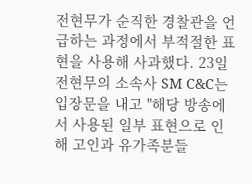전현무가 순직한 경찰관을 언급하는 과정에서 부적절한 표현을 사용해 사과했다. 23일 전현무의 소속사 SM C&C는 입장문을 내고 "해당 방송에서 사용된 일부 표현으로 인해 고인과 유가족분들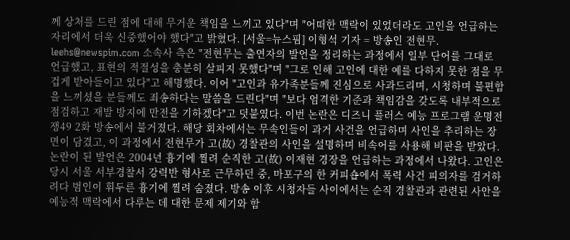께 상처를 드린 점에 대해 무거운 책임을 느끼고 있다"며 "어떠한 맥락이 있었더라도 고인을 언급하는 자리에서 더욱 신중했어야 했다"고 밝혔다. [서울=뉴스핌] 이형석 기자 = 방송인 전현무. leehs@newspim.com 소속사 측은 "전현무는 출연자의 발언을 정리하는 과정에서 일부 단어를 그대로 언급했고, 표현의 적절성을 충분히 살피지 못했다"며 "그로 인해 고인에 대한 예를 다하지 못한 점을 무겁게 받아들이고 있다"고 해명했다. 이어 "고인과 유가족분들께 진심으로 사과드리며, 시청하며 불편함을 느끼셨을 분들께도 죄송하다는 말씀을 드린다"며 "보다 엄격한 기준과 책임감을 갖도록 내부적으로 점검하고 재발 방지에 만전을 기하겠다"고 덧붙였다. 이번 논란은 디즈니 플러스 예능 프로그램 운명전쟁49 2화 방송에서 불거졌다. 해당 회차에서는 무속인들이 과거 사건을 언급하며 사인을 추리하는 장면이 담겼고, 이 과정에서 전현무가 고(故) 경찰관의 사인을 설명하며 비속어를 사용해 비판을 받았다. 논란이 된 발언은 2004년 흉기에 찔려 순직한 고(故) 이재현 경장을 언급하는 과정에서 나왔다. 고인은 당시 서울 서부경찰서 강력반 형사로 근무하던 중, 마포구의 한 커피숍에서 폭력 사건 피의자를 검거하려다 범인이 휘두른 흉기에 찔려 숨졌다. 방송 이후 시청자들 사이에서는 순직 경찰관과 관련된 사안을 예능적 맥락에서 다루는 데 대한 문제 제기와 함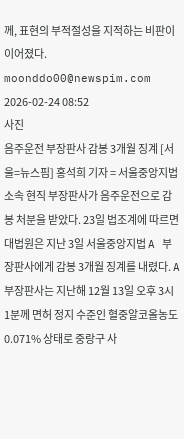께, 표현의 부적절성을 지적하는 비판이 이어졌다. moonddo00@newspim.com 2026-02-24 08:52
사진
음주운전 부장판사 감봉 3개월 징계 [서울=뉴스핌] 홍석희 기자 = 서울중앙지법 소속 현직 부장판사가 음주운전으로 감봉 처분을 받았다. 23일 법조계에 따르면 대법원은 지난 3일 서울중앙지법 A 부장판사에게 감봉 3개월 징계를 내렸다. A 부장판사는 지난해 12월 13일 오후 3시 1분께 면허 정지 수준인 혈중알코올농도 0.071% 상태로 중랑구 사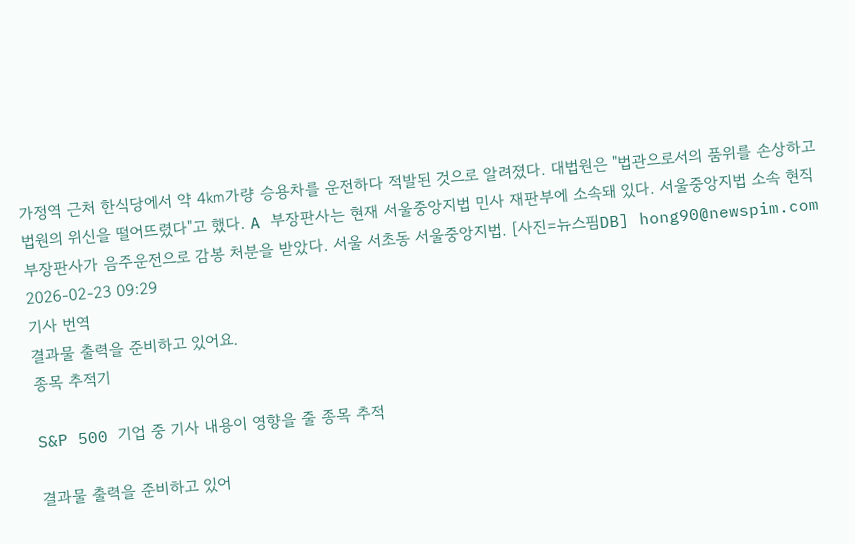가정역 근처 한식당에서 약 4㎞가량 승용차를 운전하다 적발된 것으로 알려졌다. 대법원은 "법관으로서의 품위를 손상하고 법원의 위신을 떨어뜨렸다"고 했다. A 부장판사는 현재 서울중앙지법 민사 재판부에 소속돼 있다. 서울중앙지법 소속 현직 부장판사가 음주운전으로 감봉 처분을 받았다. 서울 서초동 서울중앙지법. [사진=뉴스핌DB] hong90@newspim.com 2026-02-23 09:29
기사 번역
결과물 출력을 준비하고 있어요.
종목 추적기

S&P 500 기업 중 기사 내용이 영향을 줄 종목 추적

결과물 출력을 준비하고 있어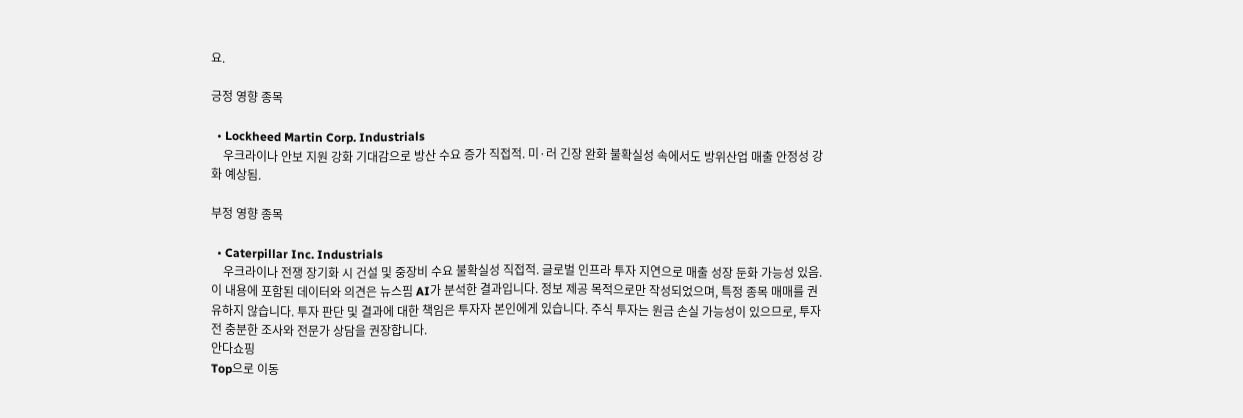요.

긍정 영향 종목

  • Lockheed Martin Corp. Industrials
    우크라이나 안보 지원 강화 기대감으로 방산 수요 증가 직접적. 미·러 긴장 완화 불확실성 속에서도 방위산업 매출 안정성 강화 예상됨.

부정 영향 종목

  • Caterpillar Inc. Industrials
    우크라이나 전쟁 장기화 시 건설 및 중장비 수요 불확실성 직접적. 글로벌 인프라 투자 지연으로 매출 성장 둔화 가능성 있음.
이 내용에 포함된 데이터와 의견은 뉴스핌 AI가 분석한 결과입니다. 정보 제공 목적으로만 작성되었으며, 특정 종목 매매를 권유하지 않습니다. 투자 판단 및 결과에 대한 책임은 투자자 본인에게 있습니다. 주식 투자는 원금 손실 가능성이 있으므로, 투자 전 충분한 조사와 전문가 상담을 권장합니다.
안다쇼핑
Top으로 이동